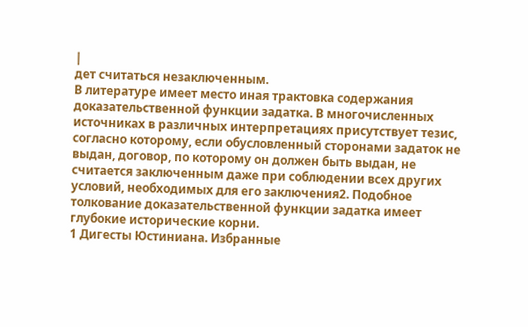|
дет считаться незаключенным.
В литературе имеет место иная трактовка содержания доказательственной функции задатка. В многочисленных источниках в различных интерпретациях присутствует тезис, согласно которому, если обусловленный сторонами задаток не выдан, договор, по которому он должен быть выдан, не считается заключенным даже при соблюдении всех других условий, необходимых для его заключения2. Подобное толкование доказательственной функции задатка имеет глубокие исторические корни.
1 Дигесты Юстиниана. Избранные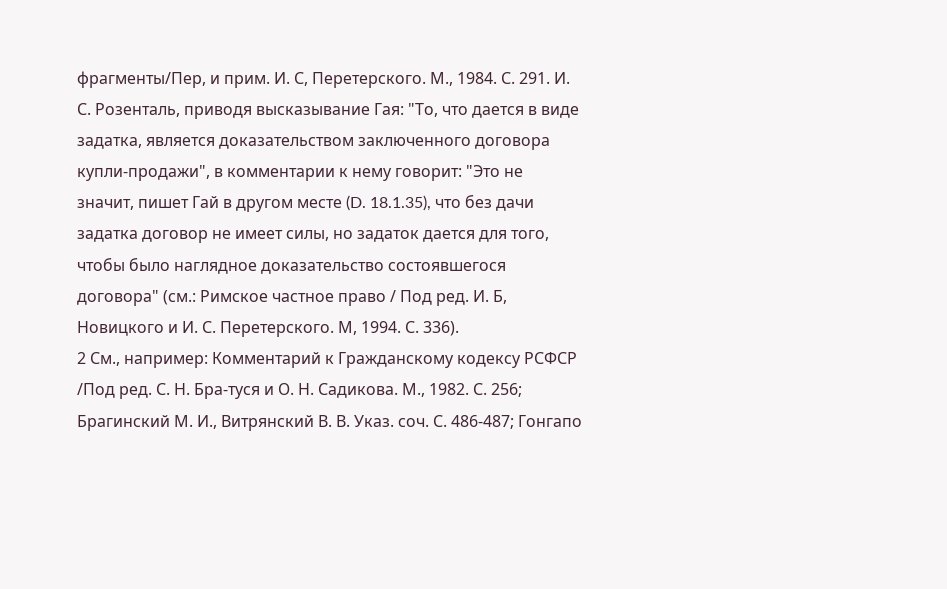фрагменты/Пер, и прим. И. С, Перетерского. М., 1984. С. 291. И. С. Розенталь, приводя высказывание Гая: "То, что дается в виде задатка, является доказательством заключенного договора купли-продажи", в комментарии к нему говорит: "Это не значит, пишет Гай в другом месте (D. 18.1.35), что без дачи задатка договор не имеет силы, но задаток дается для того, чтобы было наглядное доказательство состоявшегося договора" (см.: Римское частное право / Под ред. И. Б, Новицкого и И. С. Перетерского. М, 1994. С. 336).
2 См., например: Комментарий к Гражданскому кодексу РСФСР /Под ред. С. Н. Бра-туся и О. Н. Садикова. М., 1982. С. 256; Брагинский М. И., Витрянский В. В. Указ. соч. С. 486-487; Гонгапо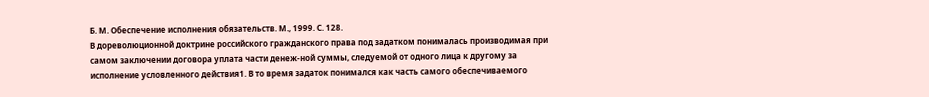Б. М. Обеспечение исполнения обязательств. М., 1999. С. 128.
В дореволюционной доктрине российского гражданского права под задатком понималась производимая при самом заключении договора уплата части денеж-ной суммы, следуемой от одного лица к другому за исполнение условленного действия1. В то время задаток понимался как часть самого обеспечиваемого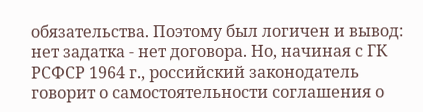обязательства. Поэтому был логичен и вывод: нет задатка - нет договора. Но, начиная с ГК РСФСР 1964 г., российский законодатель говорит о самостоятельности соглашения о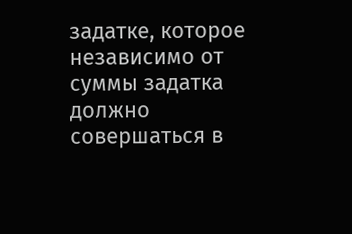задатке, которое независимо от суммы задатка должно совершаться в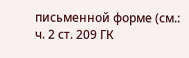письменной форме (см.: ч. 2 ст. 209 ГК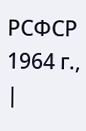РСФСР 1964 г.,
|